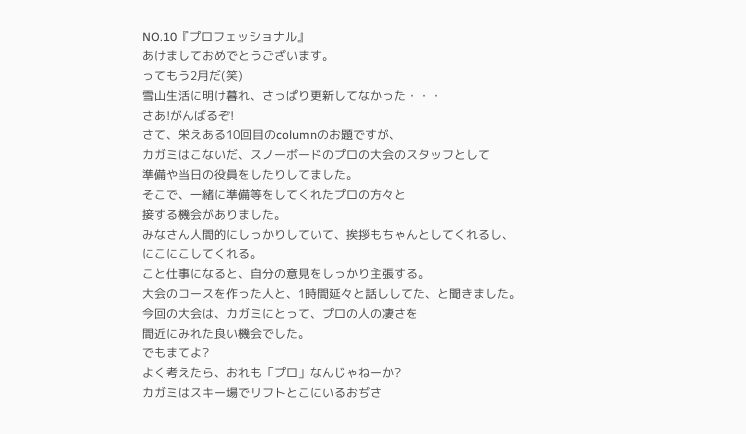NO.10『プロフェッショナル』
あけましておめでとうございます。
ってもう2月だ(笑)
雪山生活に明け暮れ、さっぱり更新してなかった・・・
さあ!がんばるぞ!
さて、栄えある10回目のcolumnのお題ですが、
カガミはこないだ、スノーボードのプロの大会のスタッフとして
準備や当日の役員をしたりしてました。
そこで、一緒に準備等をしてくれたプロの方々と
接する機会がありました。
みなさん人間的にしっかりしていて、挨拶もちゃんとしてくれるし、
にこにこしてくれる。
こと仕事になると、自分の意見をしっかり主張する。
大会のコースを作った人と、1時間延々と話ししてた、と聞きました。
今回の大会は、カガミにとって、プロの人の凄さを
間近にみれた良い機会でした。
でもまてよ?
よく考えたら、おれも「プロ」なんじゃねーか?
カガミはスキー場でリフトとこにいるおぢさ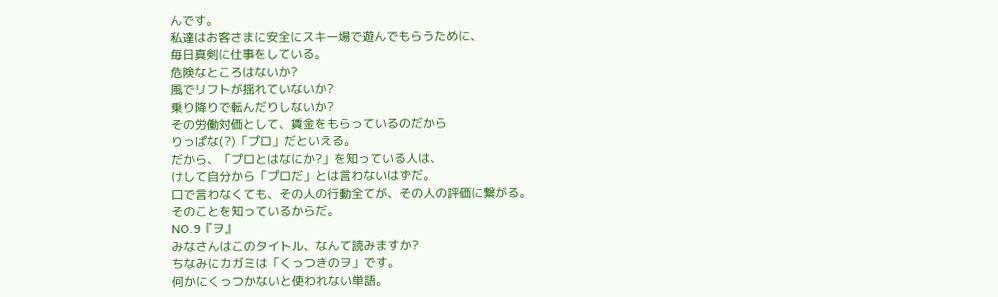んです。
私達はお客さまに安全にスキー場で遊んでもらうために、
毎日真剣に仕事をしている。
危険なところはないか?
風でリフトが揺れていないか?
乗り降りで転んだりしないか?
その労働対価として、賃金をもらっているのだから
りっぱな(?)「プロ」だといえる。
だから、「プロとはなにか?」を知っている人は、
けして自分から「プロだ」とは言わないはずだ。
口で言わなくても、その人の行動全てが、その人の評価に繋がる。
そのことを知っているからだ。
NO.9『ヲ』
みなさんはこのタイトル、なんて読みますか?
ちなみにカガミは「くっつきのヲ」です。
何かにくっつかないと使われない単語。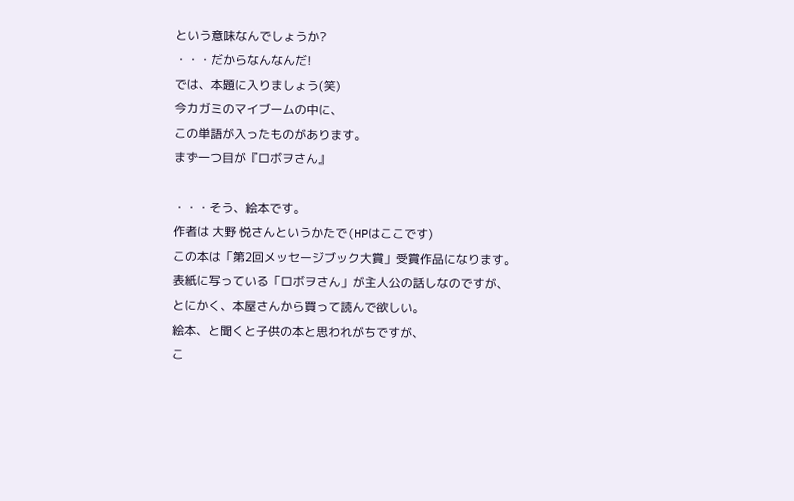という意味なんでしょうか?
・・・だからなんなんだ!
では、本題に入りましょう(笑)
今カガミのマイブームの中に、
この単語が入ったものがあります。
まず一つ目が『ロボヲさん』

・・・そう、絵本です。
作者は 大野 悦さんというかたで(HPはここです)
この本は「第2回メッセージブック大賞」受賞作品になります。
表紙に写っている「ロボヲさん」が主人公の話しなのですが、
とにかく、本屋さんから買って読んで欲しい。
絵本、と聞くと子供の本と思われがちですが、
こ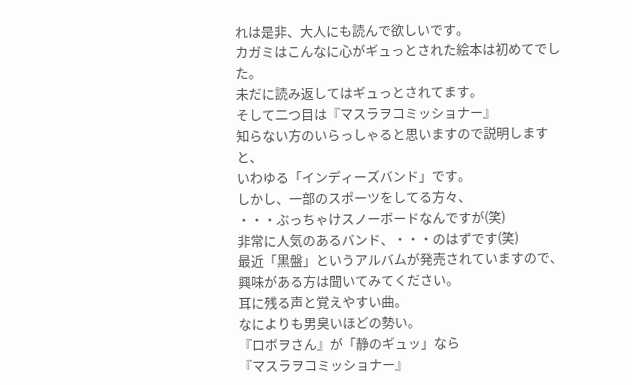れは是非、大人にも読んで欲しいです。
カガミはこんなに心がギュっとされた絵本は初めてでした。
未だに読み返してはギュっとされてます。
そして二つ目は『マスラヲコミッショナー』
知らない方のいらっしゃると思いますので説明しますと、
いわゆる「インディーズバンド」です。
しかし、一部のスポーツをしてる方々、
・・・ぶっちゃけスノーボードなんですが(笑)
非常に人気のあるバンド、・・・のはずです(笑)
最近「黒盤」というアルバムが発売されていますので、
興味がある方は聞いてみてください。
耳に残る声と覚えやすい曲。
なによりも男臭いほどの勢い。
『ロボヲさん』が「静のギュッ」なら
『マスラヲコミッショナー』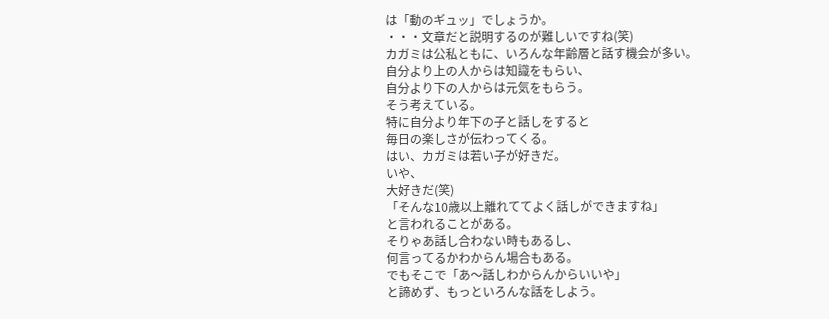は「動のギュッ」でしょうか。
・・・文章だと説明するのが難しいですね(笑)
カガミは公私ともに、いろんな年齢層と話す機会が多い。
自分より上の人からは知識をもらい、
自分より下の人からは元気をもらう。
そう考えている。
特に自分より年下の子と話しをすると
毎日の楽しさが伝わってくる。
はい、カガミは若い子が好きだ。
いや、
大好きだ(笑)
「そんな10歳以上離れててよく話しができますね」
と言われることがある。
そりゃあ話し合わない時もあるし、
何言ってるかわからん場合もある。
でもそこで「あ〜話しわからんからいいや」
と諦めず、もっといろんな話をしよう。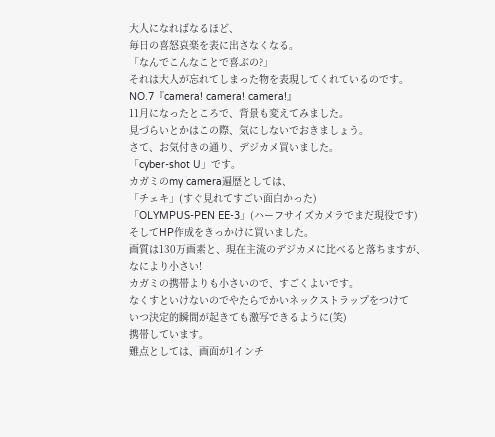大人になればなるほど、
毎日の喜怒哀楽を表に出さなくなる。
「なんでこんなことで喜ぶの?」
それは大人が忘れてしまった物を表現してくれているのです。
NO.7『camera! camera! camera!』
11月になったところで、背景も変えてみました。
見づらいとかはこの際、気にしないでおきましょう。
さて、お気付きの通り、デジカメ買いました。
「cyber-shot U」です。
カガミのmy camera遍歴としては、
「チェキ」(すぐ見れてすごい面白かった)
「OLYMPUS-PEN EE-3」(ハーフサイズカメラでまだ現役です)
そしてHP作成をきっかけに買いました。
画質は130万画素と、現在主流のデジカメに比べると落ちますが、
なにより小さい!
カガミの携帯よりも小さいので、すごくよいです。
なくすといけないのでやたらでかいネックストラップをつけて
いつ決定的瞬間が起きても激写できるように(笑)
携帯しています。
難点としては、画面が1インチ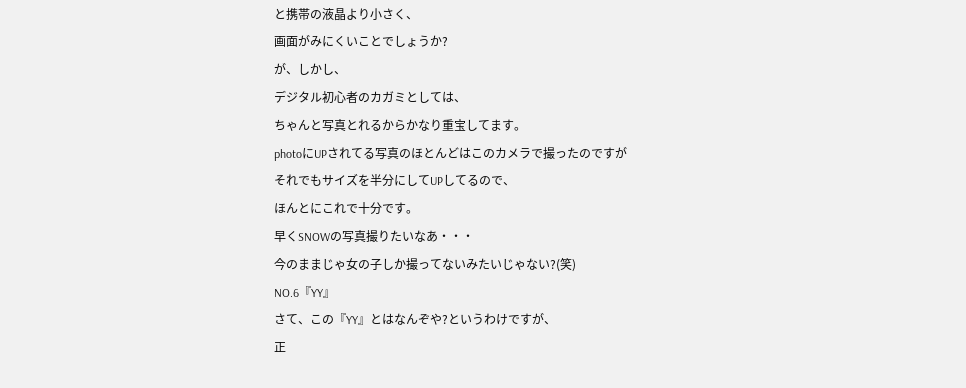と携帯の液晶より小さく、
画面がみにくいことでしょうか?
が、しかし、
デジタル初心者のカガミとしては、
ちゃんと写真とれるからかなり重宝してます。
photoにUPされてる写真のほとんどはこのカメラで撮ったのですが
それでもサイズを半分にしてUPしてるので、
ほんとにこれで十分です。
早くSNOWの写真撮りたいなあ・・・
今のままじゃ女の子しか撮ってないみたいじゃない?(笑)
NO.6『YY』
さて、この『YY』とはなんぞや?というわけですが、
正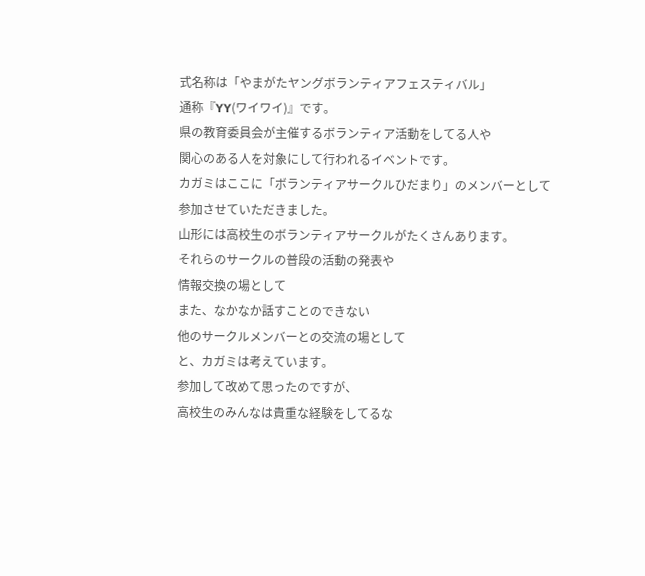式名称は「やまがたヤングボランティアフェスティバル」
通称『YY(ワイワイ)』です。
県の教育委員会が主催するボランティア活動をしてる人や
関心のある人を対象にして行われるイベントです。
カガミはここに「ボランティアサークルひだまり」のメンバーとして
参加させていただきました。
山形には高校生のボランティアサークルがたくさんあります。
それらのサークルの普段の活動の発表や
情報交換の場として
また、なかなか話すことのできない
他のサークルメンバーとの交流の場として
と、カガミは考えています。
参加して改めて思ったのですが、
高校生のみんなは貴重な経験をしてるな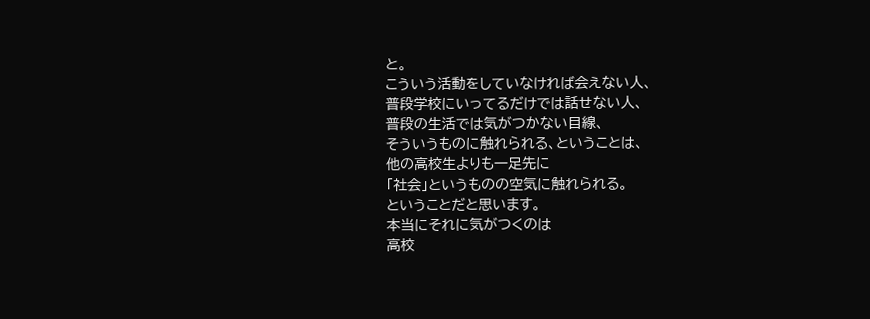と。
こういう活動をしていなければ会えない人、
普段学校にいってるだけでは話せない人、
普段の生活では気がつかない目線、
そういうものに触れられる、ということは、
他の高校生よりも一足先に
「社会」というものの空気に触れられる。
ということだと思います。
本当にそれに気がつくのは
高校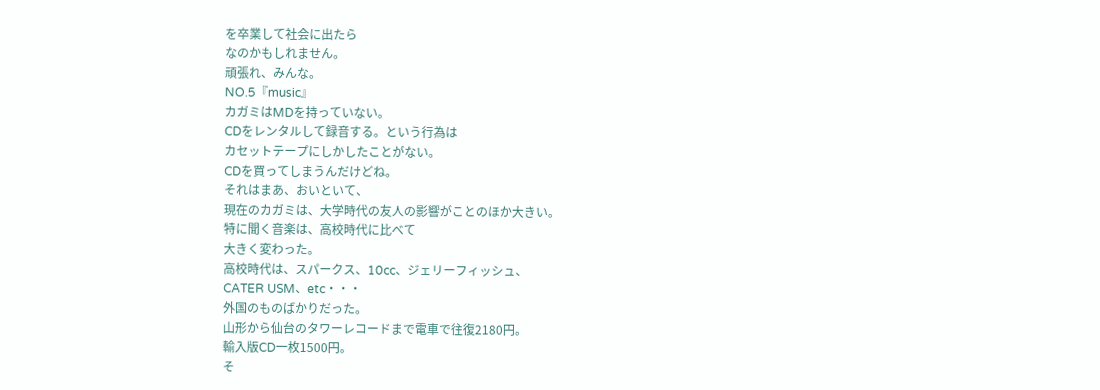を卒業して社会に出たら
なのかもしれません。
頑張れ、みんな。
NO.5『music』
カガミはMDを持っていない。
CDをレンタルして録音する。という行為は
カセットテープにしかしたことがない。
CDを買ってしまうんだけどね。
それはまあ、おいといて、
現在のカガミは、大学時代の友人の影響がことのほか大きい。
特に聞く音楽は、高校時代に比べて
大きく変わった。
高校時代は、スパークス、10cc、ジェリーフィッシュ、
CATER USM、etc・・・
外国のものばかりだった。
山形から仙台のタワーレコードまで電車で往復2180円。
輸入版CD一枚1500円。
そ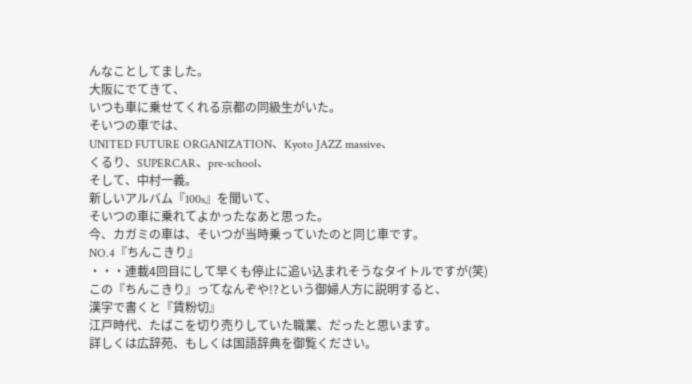んなことしてました。
大阪にでてきて、
いつも車に乗せてくれる京都の同級生がいた。
そいつの車では、
UNITED FUTURE ORGANIZATION、Kyoto JAZZ massive、
くるり、SUPERCAR、pre-school、
そして、中村一義。
新しいアルバム『100s』を聞いて、
そいつの車に乗れてよかったなあと思った。
今、カガミの車は、そいつが当時乗っていたのと同じ車です。
NO.4『ちんこきり』
・・・連載4回目にして早くも停止に追い込まれそうなタイトルですが(笑)
この『ちんこきり』ってなんぞや!?という御婦人方に説明すると、
漢字で書くと『賃粉切』
江戸時代、たばこを切り売りしていた職業、だったと思います。
詳しくは広辞苑、もしくは国語辞典を御覧ください。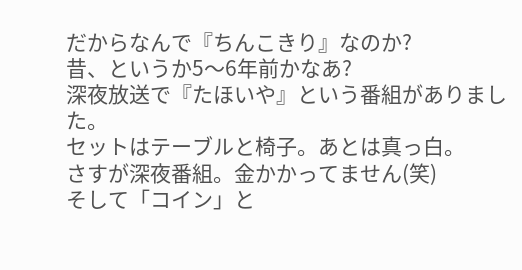だからなんで『ちんこきり』なのか?
昔、というか5〜6年前かなあ?
深夜放送で『たほいや』という番組がありました。
セットはテーブルと椅子。あとは真っ白。
さすが深夜番組。金かかってません(笑)
そして「コイン」と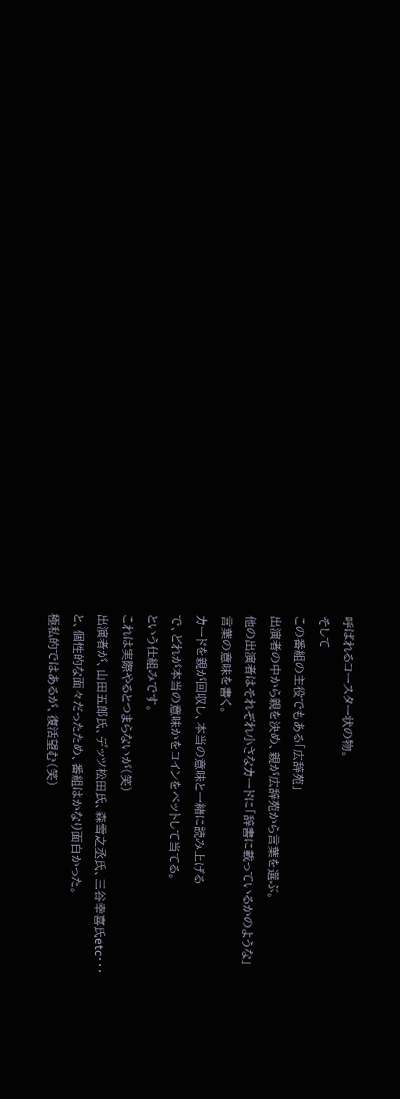呼ばれるコースター状の物。
そして
この番組の主役でもある「広辞苑」
出演者の中から親を決め、親が広辞苑から言葉を選ぶ。
他の出演者はそれぞれ小さなカードに「辞書に載っているかのような」
言葉の意味を書く。
カードを親が回収し、本当の意味と一緒に読み上げる
で、どれが本当の意味かをコインをベットして当てる。
という仕組みです。
これは実際やるとつまらないが(笑)
出演者が、山田五郎氏、デッツ松田氏、森雪之丞氏、三谷幸喜氏etc・・・
と、個性的な面々だったため、番組はかなり面白かった。
極私的ではあるが、復活望む(笑)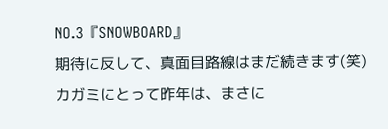NO.3『SNOWBOARD』
期待に反して、真面目路線はまだ続きます(笑)
カガミにとって昨年は、まさに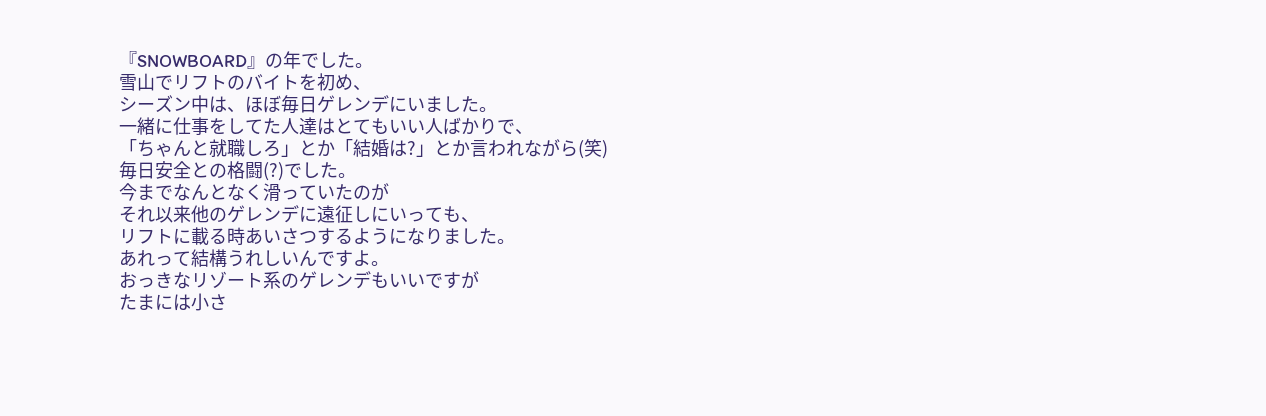『SNOWBOARD』の年でした。
雪山でリフトのバイトを初め、
シーズン中は、ほぼ毎日ゲレンデにいました。
一緒に仕事をしてた人達はとてもいい人ばかりで、
「ちゃんと就職しろ」とか「結婚は?」とか言われながら(笑)
毎日安全との格闘(?)でした。
今までなんとなく滑っていたのが
それ以来他のゲレンデに遠征しにいっても、
リフトに載る時あいさつするようになりました。
あれって結構うれしいんですよ。
おっきなリゾート系のゲレンデもいいですが
たまには小さ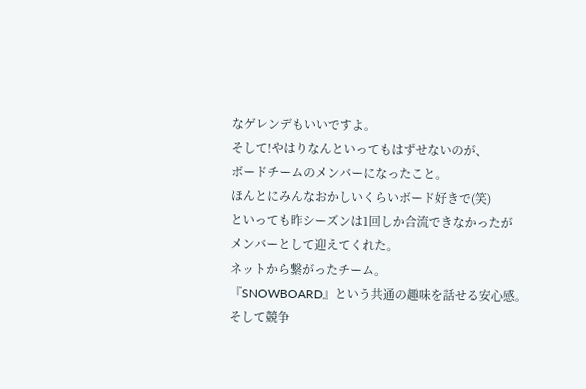なゲレンデもいいですよ。
そして!やはりなんといってもはずせないのが、
ボードチームのメンバーになったこと。
ほんとにみんなおかしいくらいボード好きで(笑)
といっても昨シーズンは1回しか合流できなかったが
メンバーとして迎えてくれた。
ネットから繋がったチーム。
『SNOWBOARD』という共通の趣味を話せる安心感。
そして競争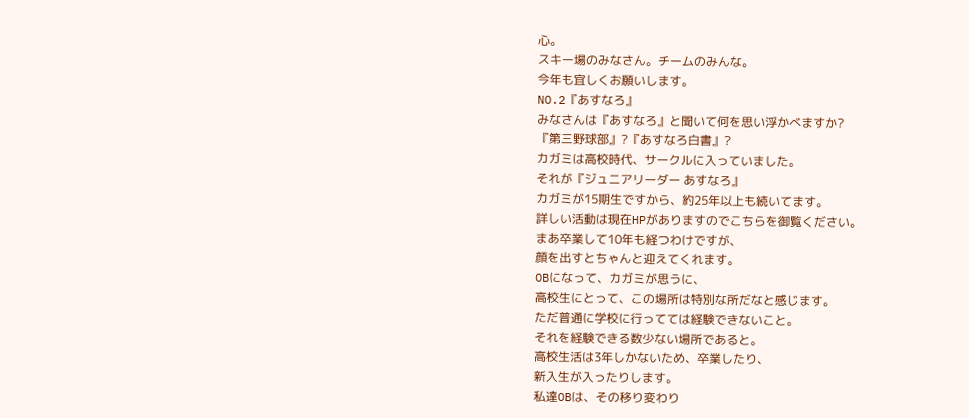心。
スキー場のみなさん。チームのみんな。
今年も宜しくお願いします。
NO.2『あすなろ』
みなさんは『あすなろ』と聞いて何を思い浮かべますか?
『第三野球部』?『あすなろ白書』?
カガミは高校時代、サークルに入っていました。
それが『ジュニアリーダー あすなろ』
カガミが15期生ですから、約25年以上も続いてます。
詳しい活動は現在HPがありますのでこちらを御覧ください。
まあ卒業して10年も経つわけですが、
顔を出すとちゃんと迎えてくれます。
OBになって、カガミが思うに、
高校生にとって、この場所は特別な所だなと感じます。
ただ普通に学校に行ってては経験できないこと。
それを経験できる数少ない場所であると。
高校生活は3年しかないため、卒業したり、
新入生が入ったりします。
私達OBは、その移り変わり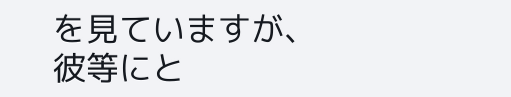を見ていますが、
彼等にと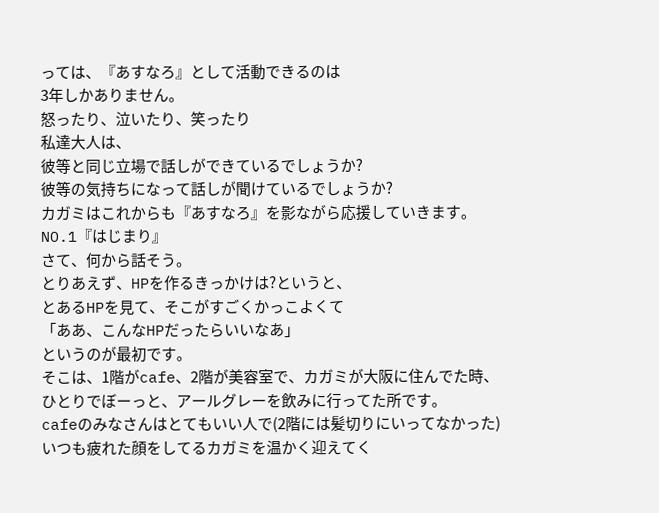っては、『あすなろ』として活動できるのは
3年しかありません。
怒ったり、泣いたり、笑ったり
私達大人は、
彼等と同じ立場で話しができているでしょうか?
彼等の気持ちになって話しが聞けているでしょうか?
カガミはこれからも『あすなろ』を影ながら応援していきます。
NO.1『はじまり』
さて、何から話そう。
とりあえず、HPを作るきっかけは?というと、
とあるHPを見て、そこがすごくかっこよくて
「ああ、こんなHPだったらいいなあ」
というのが最初です。
そこは、1階がcafe、2階が美容室で、カガミが大阪に住んでた時、
ひとりでぼーっと、アールグレーを飲みに行ってた所です。
cafeのみなさんはとてもいい人で(2階には髪切りにいってなかった)
いつも疲れた顔をしてるカガミを温かく迎えてく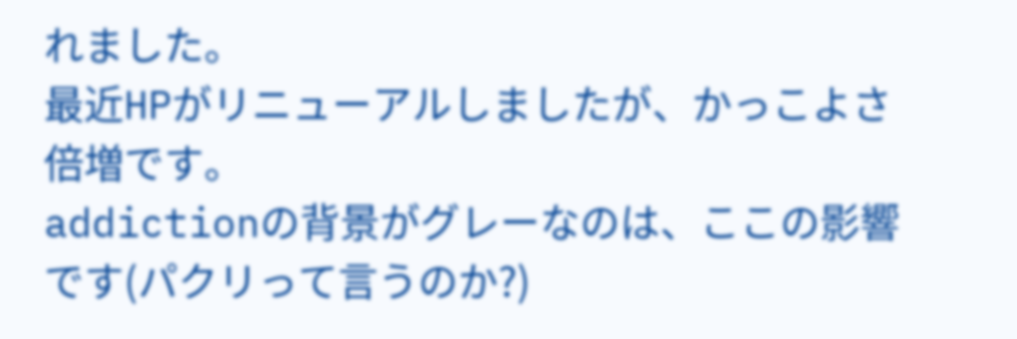れました。
最近HPがリニューアルしましたが、かっこよさ倍増です。
addictionの背景がグレーなのは、ここの影響です(パクリって言うのか?)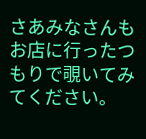さあみなさんもお店に行ったつもりで覗いてみてください。